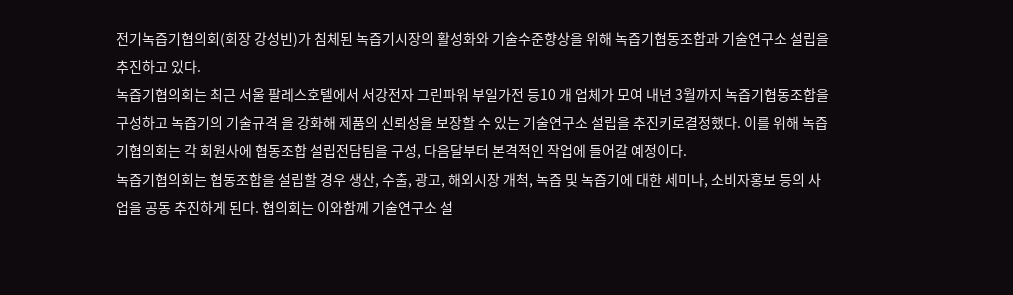전기녹즙기협의회(회장 강성빈)가 침체된 녹즙기시장의 활성화와 기술수준향상을 위해 녹즙기협동조합과 기술연구소 설립을 추진하고 있다.
녹즙기협의회는 최근 서울 팔레스호텔에서 서강전자 그린파워 부일가전 등10 개 업체가 모여 내년 3월까지 녹즙기협동조합을 구성하고 녹즙기의 기술규격 을 강화해 제품의 신뢰성을 보장할 수 있는 기술연구소 설립을 추진키로결정했다. 이를 위해 녹즙기협의회는 각 회원사에 협동조합 설립전담팀을 구성, 다음달부터 본격적인 작업에 들어갈 예정이다.
녹즙기협의회는 협동조합을 설립할 경우 생산, 수출, 광고, 해외시장 개척, 녹즙 및 녹즙기에 대한 세미나, 소비자홍보 등의 사업을 공동 추진하게 된다. 협의회는 이와함께 기술연구소 설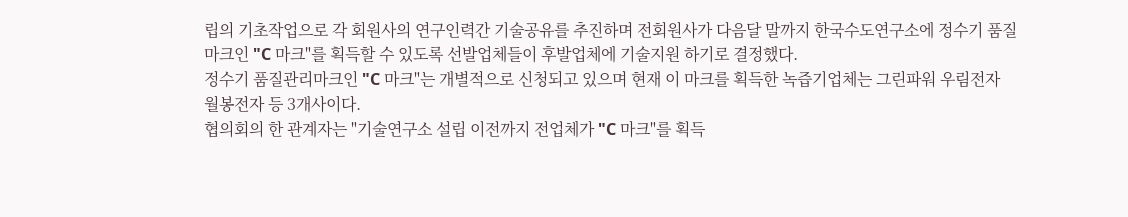립의 기초작업으로 각 회원사의 연구인력간 기술공유를 추진하며 전회원사가 다음달 말까지 한국수도연구소에 정수기 품질마크인 "C 마크"를 획득할 수 있도록 선발업체들이 후발업체에 기술지원 하기로 결정했다.
정수기 품질관리마크인 "C 마크"는 개별적으로 신청되고 있으며 현재 이 마크를 획득한 녹즙기업체는 그린파워 우림전자 월봉전자 등 3개사이다.
협의회의 한 관계자는 "기술연구소 설립 이전까지 전업체가 "C 마크"를 획득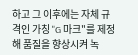하고 그 이후에는 자체 규격인 가칭 "G 마크"를 제정해 품질을 향상시켜 녹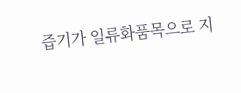즙기가 일류화품목으로 지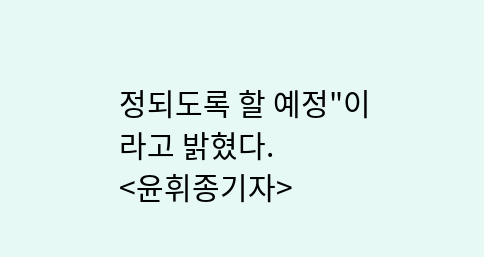정되도록 할 예정"이라고 밝혔다.
<윤휘종기자>